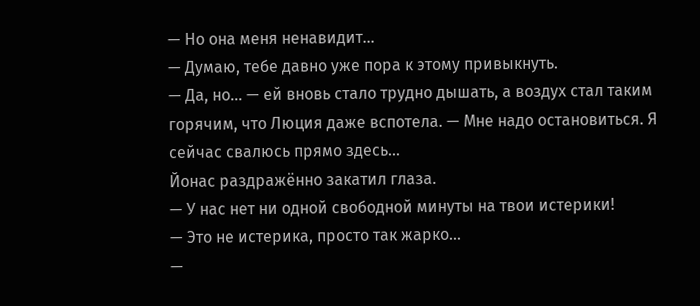— Но она меня ненавидит…
— Думаю, тебе давно уже пора к этому привыкнуть.
— Да, но… — ей вновь стало трудно дышать, а воздух стал таким горячим, что Люция даже вспотела. — Мне надо остановиться. Я сейчас свалюсь прямо здесь…
Йонас раздражённо закатил глаза.
— У нас нет ни одной свободной минуты на твои истерики!
— Это не истерика, просто так жарко…
—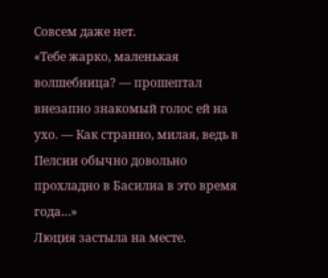Совсем даже нет.
«Тебе жарко, маленькая волшебница? — прошептал внезапно знакомый голос ей на ухо. — Как странно, милая, ведь в Пелсии обычно довольно прохладно в Басилиа в это время года…»
Люция застыла на месте.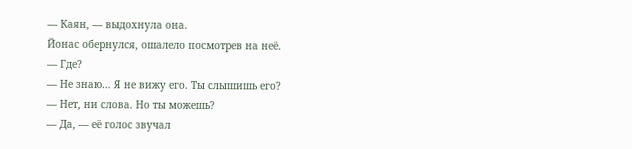— Каян, — выдохнула она.
Йонас обернулся, ошалело посмотрев на неё.
— Где?
— Не знаю… Я не вижу его. Ты слышишь его?
— Нет, ни слова. Но ты можешь?
— Да, — её голос звучал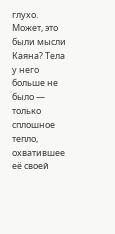глухо. Может, это были мысли Каяна? Тела у него больше не было — только сплошное тепло, охватившее её своей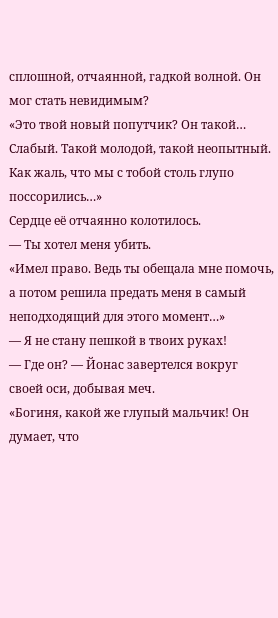сплошной, отчаянной, гадкой волной. Он мог стать невидимым?
«Это твой новый попутчик? Он такой… Слабый. Такой молодой, такой неопытный. Как жаль, что мы с тобой столь глупо поссорились…»
Сердце её отчаянно колотилось.
— Ты хотел меня убить.
«Имел право. Ведь ты обещала мне помочь, а потом решила предать меня в самый неподходящий для этого момент…»
— Я не стану пешкой в твоих руках!
— Где он? — Йонас завертелся вокруг своей оси, добывая меч.
«Богиня, какой же глупый мальчик! Он думает, что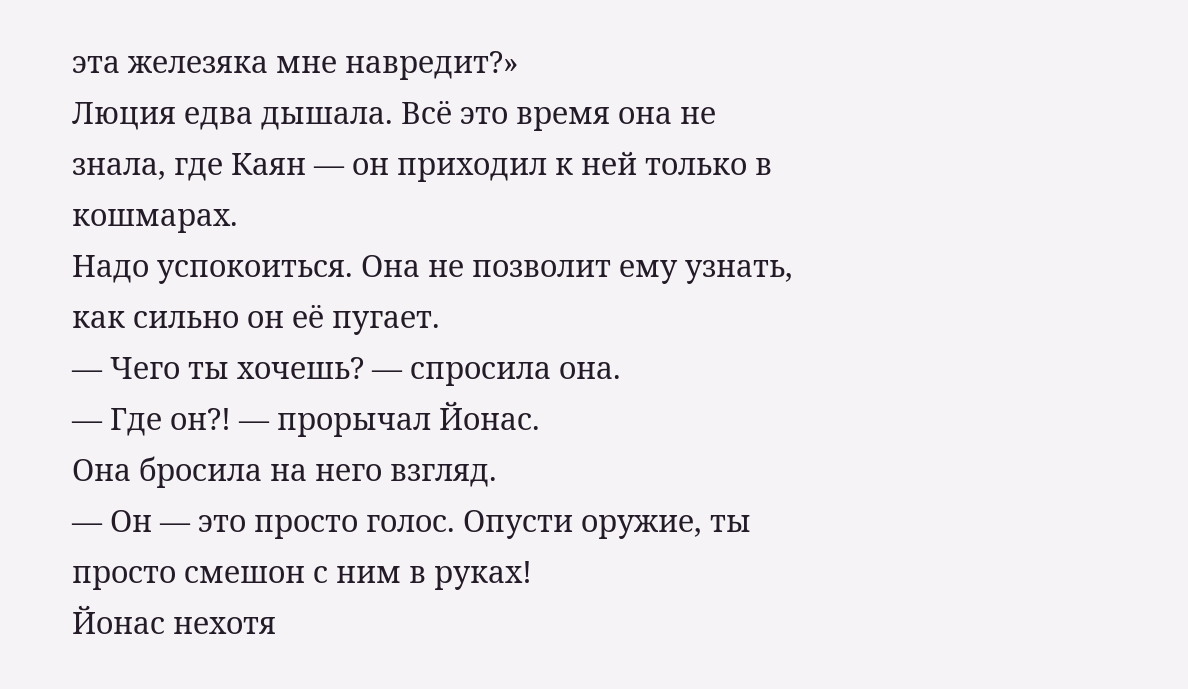эта железяка мне навредит?»
Люция едва дышала. Всё это время она не знала, где Каян — он приходил к ней только в кошмарах.
Надо успокоиться. Она не позволит ему узнать, как сильно он её пугает.
— Чего ты хочешь? — спросила она.
— Где он?! — прорычал Йонас.
Она бросила на него взгляд.
— Он — это просто голос. Опусти оружие, ты просто смешон с ним в руках!
Йонас нехотя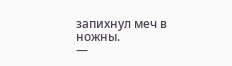запихнул меч в ножны.
—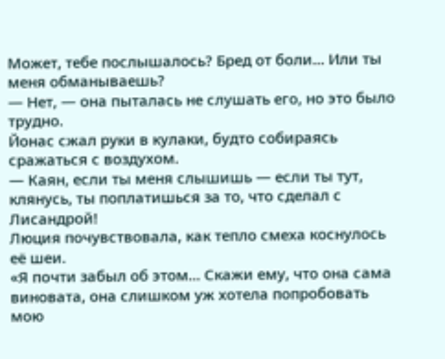Может, тебе послышалось? Бред от боли… Или ты меня обманываешь?
— Нет, — она пыталась не слушать его, но это было трудно.
Йонас сжал руки в кулаки, будто собираясь сражаться с воздухом.
— Каян, если ты меня слышишь — если ты тут, клянусь, ты поплатишься за то, что сделал с Лисандрой!
Люция почувствовала, как тепло смеха коснулось её шеи.
«Я почти забыл об этом… Скажи ему, что она сама виновата, она слишком уж хотела попробовать мою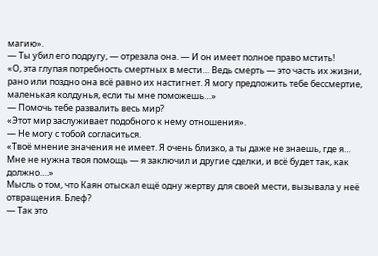магию».
— Ты убил его подругу, — отрезала она. — И он имеет полное право мстить!
«О, эта глупая потребность смертных в мести… Ведь смерть — это часть их жизни, рано или поздно она всё равно их настигнет. Я могу предложить тебе бессмертие, маленькая колдунья, если ты мне поможешь…»
— Помочь тебе развалить весь мир?
«Этот мир заслуживает подобного к нему отношения».
— Не могу с тобой согласиться.
«Твоё мнение значения не имеет. Я очень близко, а ты даже не знаешь, где я… Мне не нужна твоя помощь — я заключил и другие сделки, и всё будет так, как должно….»
Мысль о том, что Каян отыскал ещё одну жертву для своей мести, вызывала у неё отвращения. Блеф?
— Так это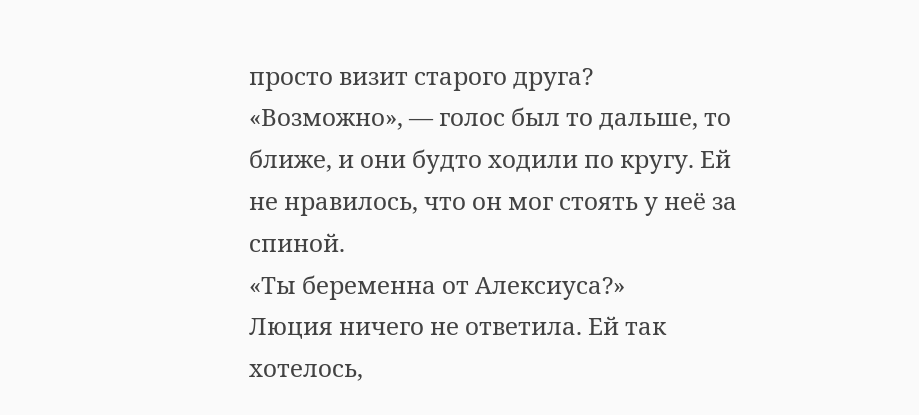просто визит старого друга?
«Возможно», — голос был то дальше, то ближе, и они будто ходили по кругу. Ей не нравилось, что он мог стоять у неё за спиной.
«Ты беременна от Алексиуса?»
Люция ничего не ответила. Ей так хотелось,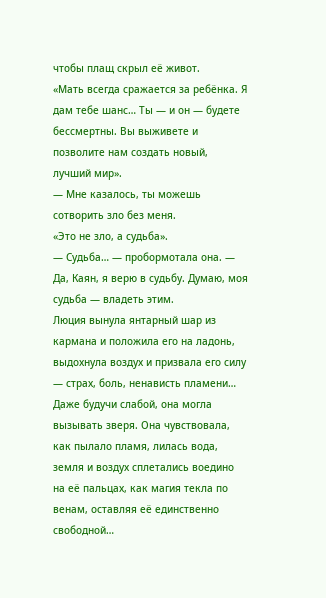чтобы плащ скрыл её живот.
«Мать всегда сражается за ребёнка. Я дам тебе шанс… Ты — и он — будете бессмертны. Вы выживете и позволите нам создать новый, лучший мир».
— Мне казалось, ты можешь сотворить зло без меня.
«Это не зло, а судьба».
— Судьба… — пробормотала она. — Да, Каян, я верю в судьбу. Думаю, моя судьба — владеть этим.
Люция вынула янтарный шар из кармана и положила его на ладонь, выдохнула воздух и призвала его силу — страх, боль, ненависть пламени… Даже будучи слабой, она могла вызывать зверя. Она чувствовала, как пылало пламя, лилась вода, земля и воздух сплетались воедино на её пальцах, как магия текла по венам, оставляя её единственно свободной…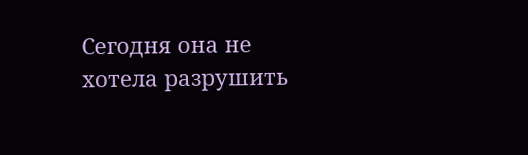Сегодня она не хотела разрушить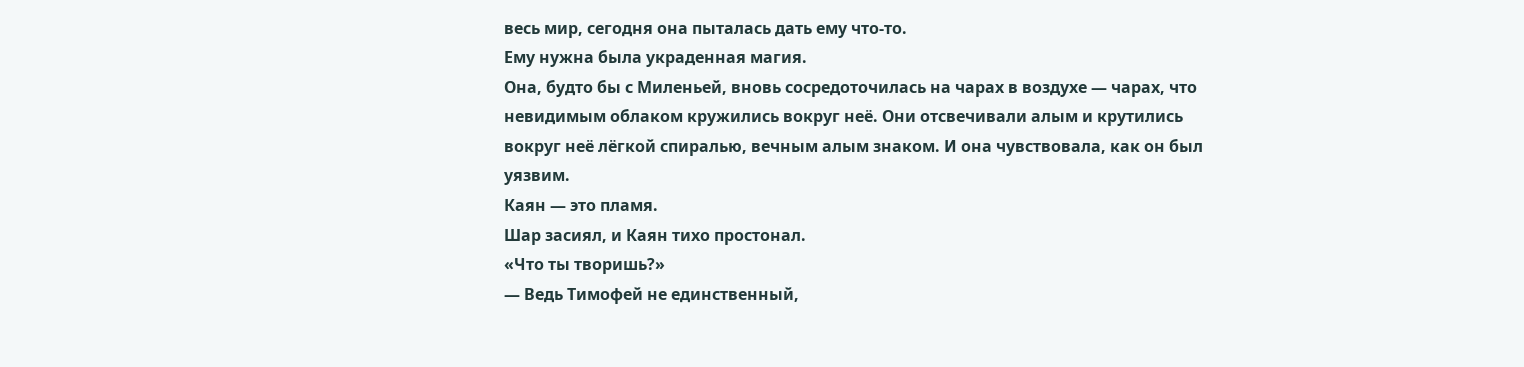весь мир, сегодня она пыталась дать ему что-то.
Ему нужна была украденная магия.
Она, будто бы с Миленьей, вновь сосредоточилась на чарах в воздухе — чарах, что невидимым облаком кружились вокруг неё. Они отсвечивали алым и крутились вокруг неё лёгкой спиралью, вечным алым знаком. И она чувствовала, как он был уязвим.
Каян — это пламя.
Шар засиял, и Каян тихо простонал.
«Что ты творишь?»
— Ведь Тимофей не единственный,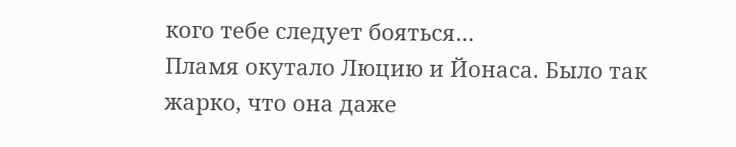кого тебе следует бояться…
Пламя окутало Люцию и Йонаса. Было так жарко, что она даже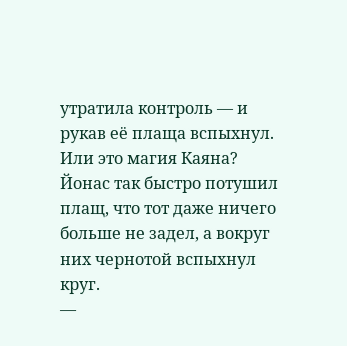утратила контроль — и рукав её плаща вспыхнул.
Или это магия Каяна?
Йонас так быстро потушил плащ, что тот даже ничего больше не задел, а вокруг них чернотой вспыхнул круг.
—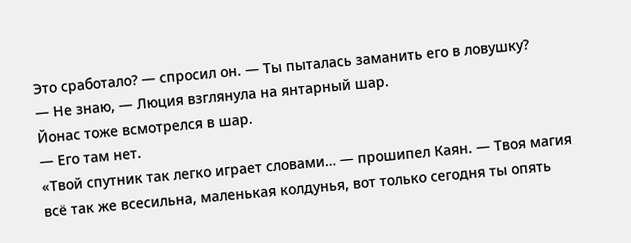Это сработало? — спросил он. — Ты пыталась заманить его в ловушку?
— Не знаю, — Люция взглянула на янтарный шар.
Йонас тоже всмотрелся в шар.
— Его там нет.
«Твой спутник так легко играет словами… — прошипел Каян. — Твоя магия всё так же всесильна, маленькая колдунья, вот только сегодня ты опять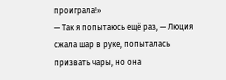проиграла!»
— Так я попытаюсь ещё раз, — Люция сжала шар в руке, попыталась призвать чары, но она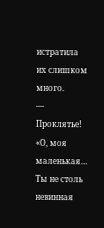истратила их слишком много.
— Проклятье!
«О, моя маленькая… Ты не столь невинная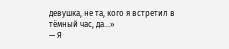девушка, не та, кого я встретил в тёмный час, да…»
— Я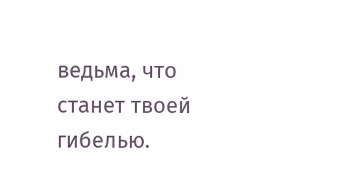ведьма, что станет твоей гибелью.